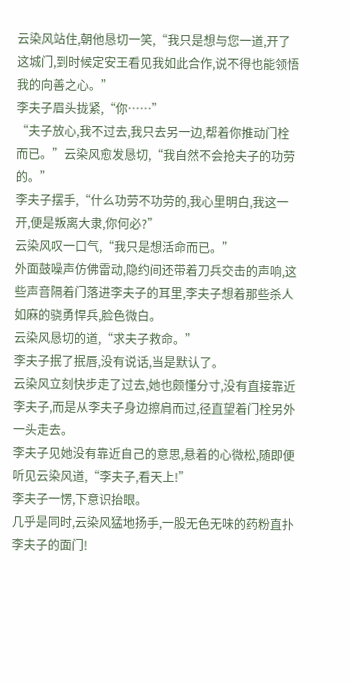云染风站住,朝他恳切一笑,“我只是想与您一道,开了这城门,到时候定安王看见我如此合作,说不得也能领悟我的向善之心。”
李夫子眉头拢紧,“你……”
“夫子放心,我不过去,我只去另一边,帮着你推动门栓而已。”云染风愈发恳切,“我自然不会抢夫子的功劳的。”
李夫子摆手,“什么功劳不功劳的,我心里明白,我这一开,便是叛离大隶,你何必?”
云染风叹一口气,“我只是想活命而已。”
外面鼓噪声仿佛雷动,隐约间还带着刀兵交击的声响,这些声音隔着门落进李夫子的耳里,李夫子想着那些杀人如麻的骁勇悍兵,脸色微白。
云染风恳切的道,“求夫子救命。”
李夫子抿了抿唇,没有说话,当是默认了。
云染风立刻快步走了过去,她也颇懂分寸,没有直接靠近李夫子,而是从李夫子身边擦肩而过,径直望着门栓另外一头走去。
李夫子见她没有靠近自己的意思,悬着的心微松,随即便听见云染风道,“李夫子,看天上!”
李夫子一愣,下意识抬眼。
几乎是同时,云染风猛地扬手,一股无色无味的药粉直扑李夫子的面门!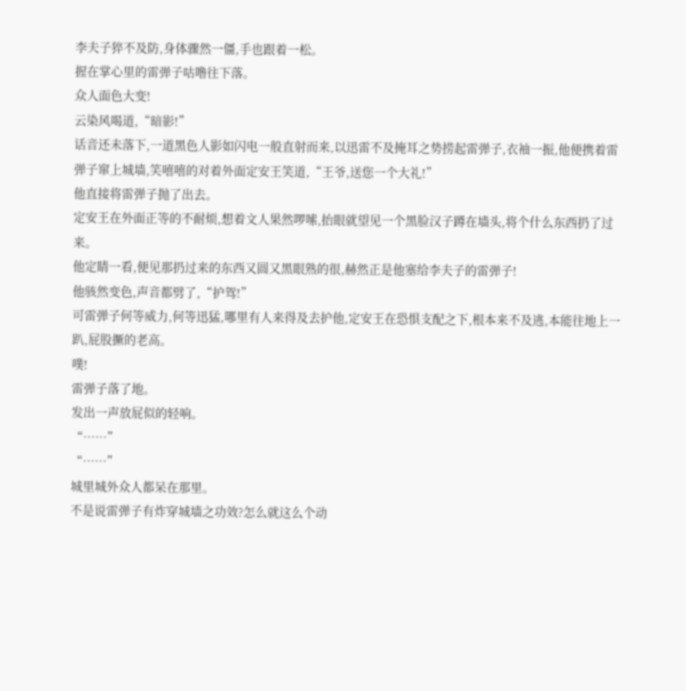李夫子猝不及防,身体骤然一僵,手也跟着一松。
握在掌心里的雷弹子咕噜往下落。
众人面色大变!
云染风喝道,“暗影!”
话音还未落下,一道黑色人影如闪电一般直射而来,以迅雷不及掩耳之势捞起雷弹子,衣袖一振,他便携着雷弹子窜上城墙,笑嘻嘻的对着外面定安王笑道,“王爷,送您一个大礼!”
他直接将雷弹子抛了出去。
定安王在外面正等的不耐烦,想着文人果然啰嗦,抬眼就望见一个黑脸汉子蹲在墙头,将个什么东西扔了过来。
他定睛一看,便见那扔过来的东西又圆又黑眼熟的很,赫然正是他塞给李夫子的雷弹子!
他骇然变色,声音都劈了,“护驾!”
可雷弹子何等威力,何等迅猛,哪里有人来得及去护他,定安王在恐惧支配之下,根本来不及逃,本能往地上一趴,屁股撅的老高。
噗!
雷弹子落了地。
发出一声放屁似的轻响。
“……”
“……”
城里城外众人都呆在那里。
不是说雷弹子有炸穿城墙之功效?怎么就这么个动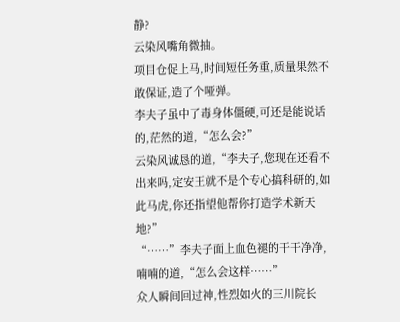静?
云染风嘴角微抽。
项目仓促上马,时间短任务重,质量果然不敢保证,造了个哑弹。
李夫子虽中了毒身体僵硬,可还是能说话的,茫然的道,“怎么会?”
云染风诚恳的道,“李夫子,您现在还看不出来吗,定安王就不是个专心搞科研的,如此马虎,你还指望他帮你打造学术新天地?”
“……”李夫子面上血色褪的干干净净,喃喃的道,“怎么会这样……”
众人瞬间回过神,性烈如火的三川院长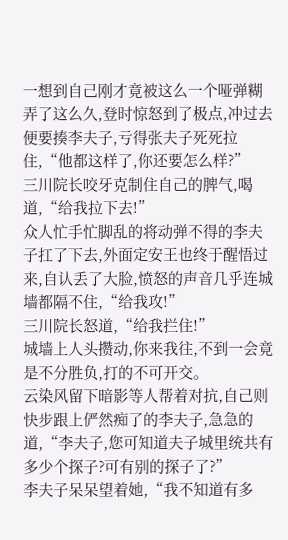一想到自己刚才竟被这么一个哑弹糊弄了这么久,登时惊怒到了极点,冲过去便要揍李夫子,亏得张夫子死死拉住,“他都这样了,你还要怎么样?”
三川院长咬牙克制住自己的脾气,喝道,“给我拉下去!”
众人忙手忙脚乱的将动弹不得的李夫子扛了下去,外面定安王也终于醒悟过来,自认丢了大脸,愤怒的声音几乎连城墙都隔不住,“给我攻!”
三川院长怒道,“给我拦住!”
城墙上人头攒动,你来我往,不到一会竟是不分胜负,打的不可开交。
云染风留下暗影等人帮着对抗,自己则快步跟上俨然痴了的李夫子,急急的道,“李夫子,您可知道夫子城里统共有多少个探子?可有别的探子了?”
李夫子呆呆望着她,“我不知道有多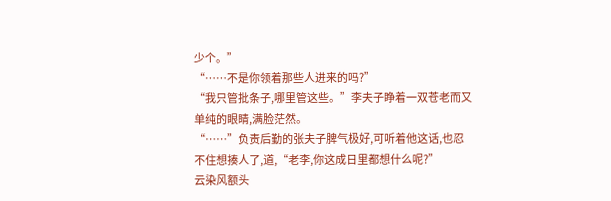少个。”
“……不是你领着那些人进来的吗?”
“我只管批条子,哪里管这些。”李夫子睁着一双苍老而又单纯的眼睛,满脸茫然。
“……”负责后勤的张夫子脾气极好,可听着他这话,也忍不住想揍人了,道,“老李,你这成日里都想什么呢?”
云染风额头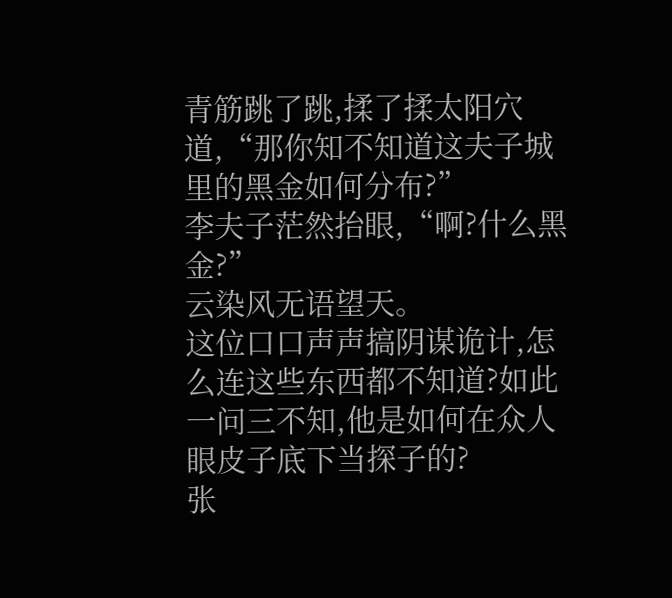青筋跳了跳,揉了揉太阳穴道,“那你知不知道这夫子城里的黑金如何分布?”
李夫子茫然抬眼,“啊?什么黑金?”
云染风无语望天。
这位口口声声搞阴谋诡计,怎么连这些东西都不知道?如此一问三不知,他是如何在众人眼皮子底下当探子的?
张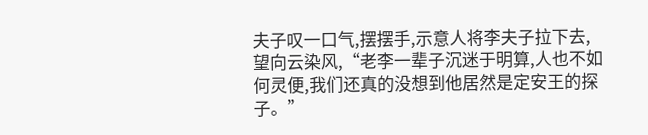夫子叹一口气,摆摆手,示意人将李夫子拉下去,望向云染风,“老李一辈子沉迷于明算,人也不如何灵便,我们还真的没想到他居然是定安王的探子。”